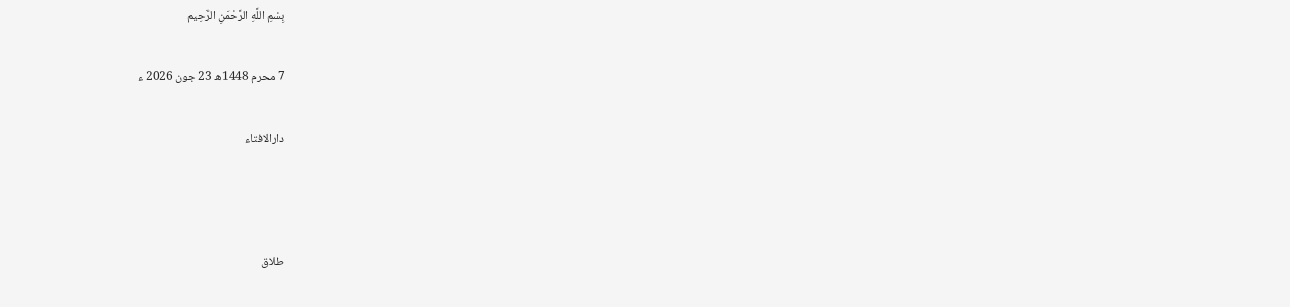بِسْمِ اللَّهِ الرَّحْمَنِ الرَّحِيم

7 محرم 1448ھ 23 جون 2026 ء

دارالافتاء



طلاق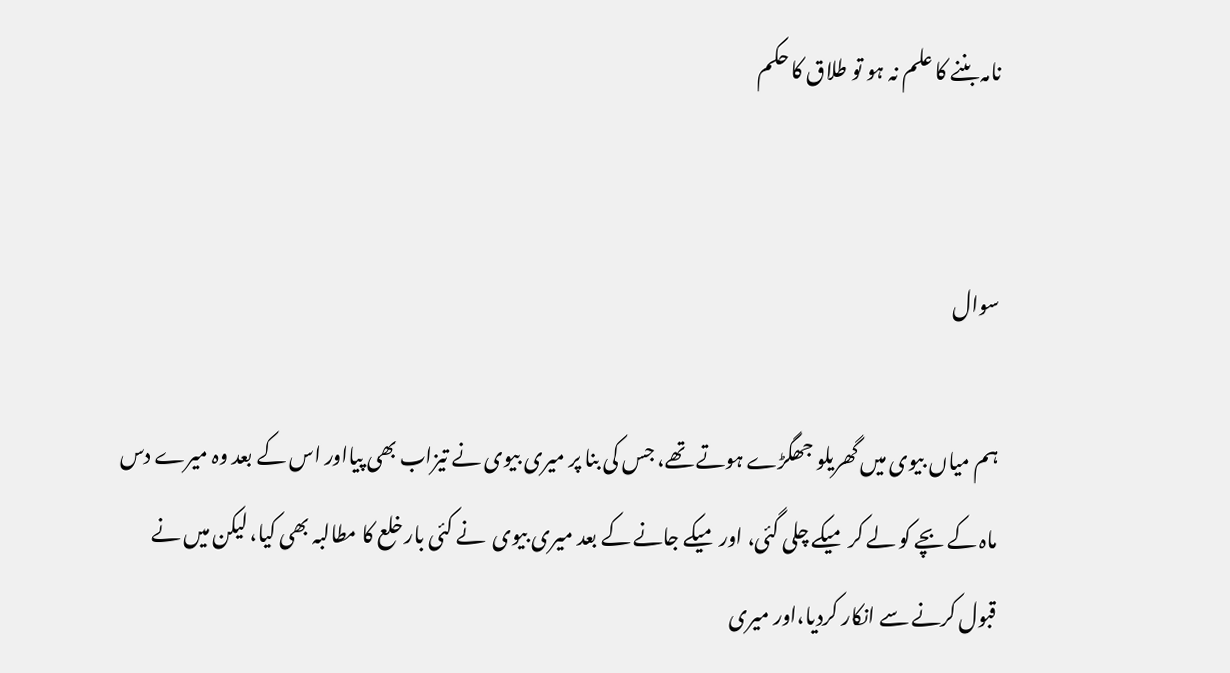نامہ بننے کا علم نہ ہو تو طلاق کا حکم


سوال

ہم میاں بیوی میں گھریلو جھگڑے ہوتے تھے، جس کی بنا پر میری بیوی نے تیزاب بھی پیااور اس کے بعد وہ میرے دس ماہ کے بچے کو لے کر میکے چلی گئی، اور میکے جانے کے بعد میری بیوی  نے کئی بار خلع کا مطالبہ بھی کیا، لیکن میں نے قبول کرنے سے انکار کردیا،اور میری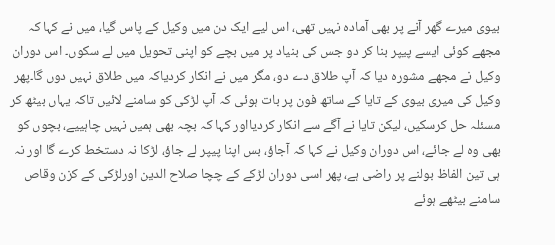بیوی میرے گھر آنے پر بھی آمادہ نہیں تھی، اس لیے ایک دن میں وکیل کے پاس گیا، میں نے کہا کہ مجھے کوئی ایسے پیپر بنا کر دو جس کی بنیاد پر میں بچے کو اپنی تحویل میں لے سکوں۔ اس دوران وکیل نے مجھے مشورہ دیا کہ آپ طلاق دے دو، مگر میں نے انکار کردیاکہ میں طلاق نہیں دوں گا۔پھر وکیل کی میری بیوی کے تایا کے ساتھ فون پر بات ہوئی کہ آپ لڑکی کو سامنے لائیں تاکہ یہاں بیٹھ کر مسئلہ حل کرسکیں، لیکن تایا نے آگے سے انکار کردیااور کہا کہ بچہ بھی ہمیں نہیں چاہییے، بچوں کو بھی وہ لے جائے، اس دوران وکیل نے کہا کہ آجاؤ، بس اپنا پیپر لے جاؤ، لڑکا نہ دستخط کرے گا اور نہ ہی تین الفاظ بولنے پر راضی ہے، پھر اسی دوران لڑکے کے چچا صلاح الدین اورلڑکی کے کزن وقاص سامنے بیٹھے ہوئے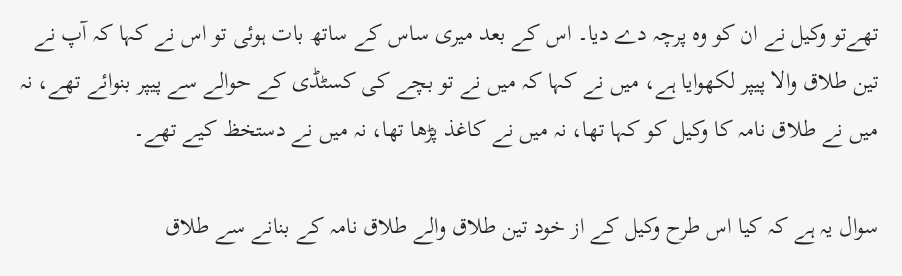تھےتو وکیل نے ان کو وہ پرچہ دے دیا۔ اس کے بعد میری ساس کے ساتھ بات ہوئی تو اس نے کہا کہ آپ نے تین طلاق والا پیپر لکھوایا ہے، میں نے کہا کہ میں نے تو بچے کی کسٹڈی کے حوالے سے پیپر بنوائے تھے، نہ  میں نے طلاق نامہ کا وکیل کو کہا تھا، نہ میں نے کاغذ پڑھا تھا، نہ میں نے دستخظ کیے تھے۔

سوال یہ ہے کہ کیا اس طرح وکیل کے از خود تین طلاق والے طلاق نامہ کے بنانے سے طلاق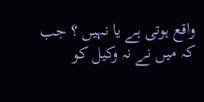واقع ہوتی ہے یا نہیں ؟ جب کہ میں نے نہ وکیل کو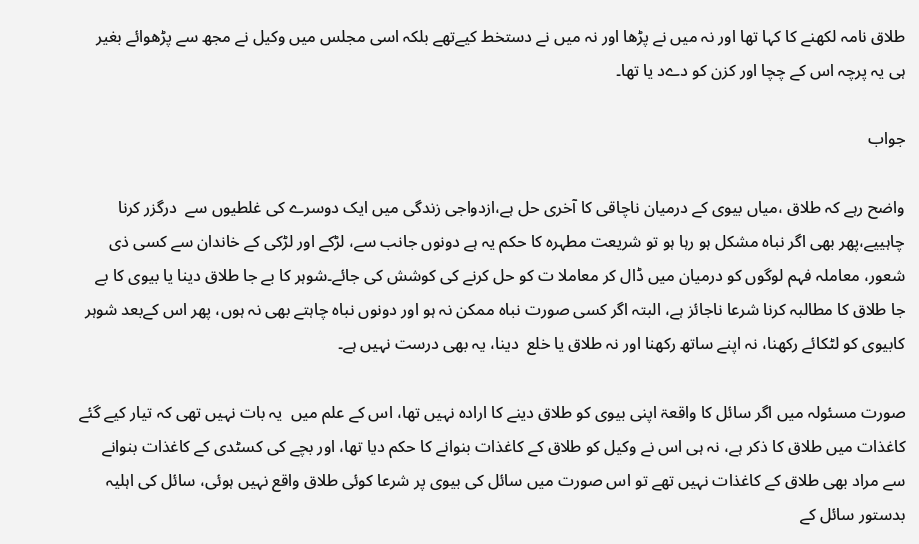طلاق نامہ لکھنے کا کہا تھا اور نہ میں نے پڑھا اور نہ میں نے دستخط کیےتھے بلکہ اسی مجلس میں وکیل نے مجھ سے پڑھوائے بغیر ہی یہ پرچہ اس کے چچا اور کزن کو دےد یا تھا۔

جواب

واضح رہے کہ طلاق ،میاں بیوی کے درمیان ناچاقی کا آخری حل ہے،ازدواجی زندگی میں ایک دوسرے کی غلطیوں سے  درگزر کرنا چاہییے،پھر بھی اگر نباہ مشکل ہو رہا ہو تو شریعت مطہرہ کا حکم یہ ہے دونوں جانب سے، لڑکے اور لڑکی کے خاندان سے کسی ذی شعور، معاملہ فہم لوگوں کو درمیان میں ڈال کر معاملا ت کو حل کرنے کی کوشش کی جائے۔شوہر کا بے جا طلاق دینا یا بیوی کا بے جا طلاق کا مطالبہ کرنا شرعا ناجائز ہے، البتہ اگر کسی صورت نباہ ممکن نہ ہو اور دونوں نباہ چاہتے بھی نہ ہوں، پھر اس کےبعد شوہر کابیوی کو لٹکائے رکھنا، نہ اپنے ساتھ رکھنا اور نہ طلاق یا خلع  دینا، یہ بھی درست نہیں ہے۔

صورت مسئولہ میں اگر سائل کا واقعۃ اپنی بیوی کو طلاق دینے کا ارادہ نہیں تھا، اس کے علم میں  یہ بات نہیں تھی کہ تیار کیے گئے کاغذات میں طلاق کا ذکر ہے، نہ ہی اس نے وکیل کو طلاق کے کاغذات بنوانے کا حکم دیا تھا، اور بچے کی کسٹدی کے کاغذات بنوانے سے مراد بھی طلاق کے کاغذات نہیں تھے تو اس صورت میں سائل کی بیوی پر شرعا کوئی طلاق واقع نہیں ہوئی، سائل کی اہلیہ بدستور سائل کے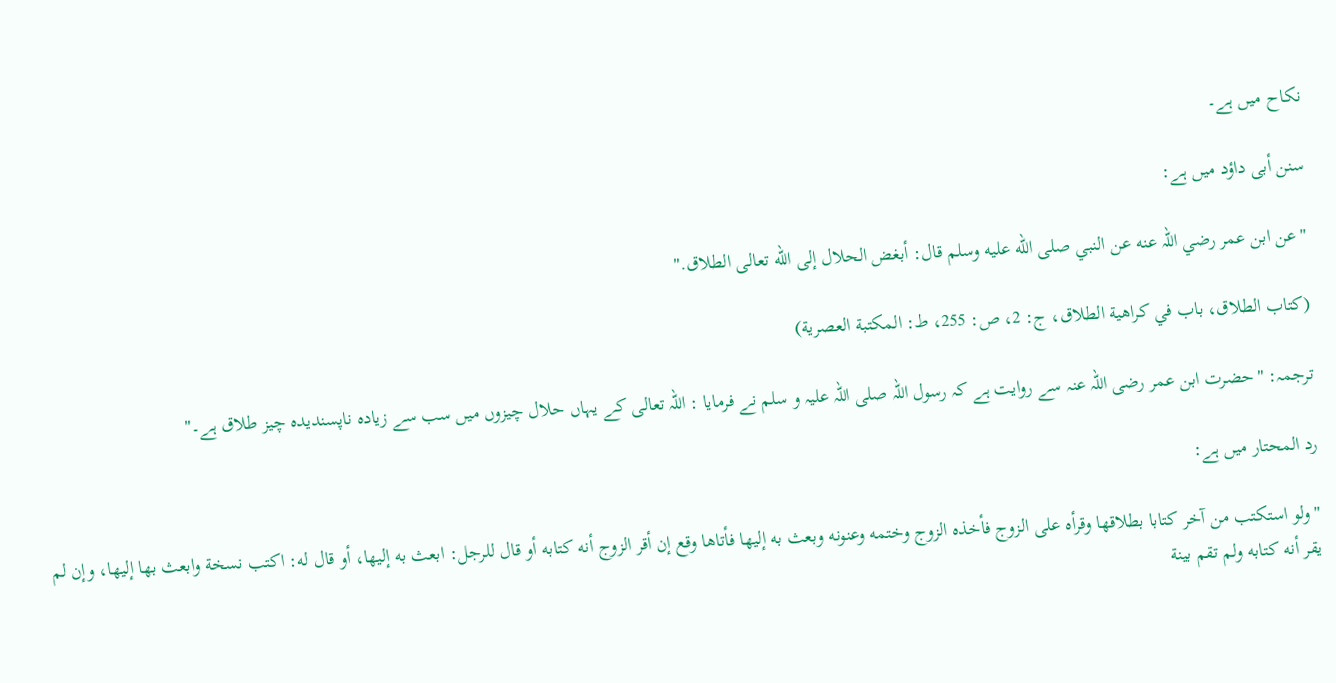نکاح میں ہے۔

سنن أبی داؤد میں ہے:

"عن ابن عمر رضي اللہ عنه عن النبي صلى الله عليه وسلم قال: أبغض ‌الحلال إلى الله تعالى الطلاق."

(کتاب الطلاق، باب في كراهية الطلاق، ج: 2، ص: 255، ط: المكتبة العصرية)

ترجمہ: "حضرت ابن عمر رضی اللہ عنہ سے روایت ہے کہ رسول اللہ صلی اللہ علیہ و سلم نے فرمایا : اللہ تعالی کے یہاں حلال چیزوں میں سب سے زیادہ ناپسندیدہ چیز طلاق ہے۔"

رد المحتار میں ہے:

"ولو استكتب من آخر كتابا بطلاقها وقرأه على الزوج فأخذه الزوج وختمه وعنونه وبعث به إليها فأتاها وقع إن أقر الزوج أنه كتابه أو قال للرجل: ابعث به إليها، أو قال له: اكتب نسخة وابعث بها إليها، وإن لم يقر أنه كتابه ولم تقم بينة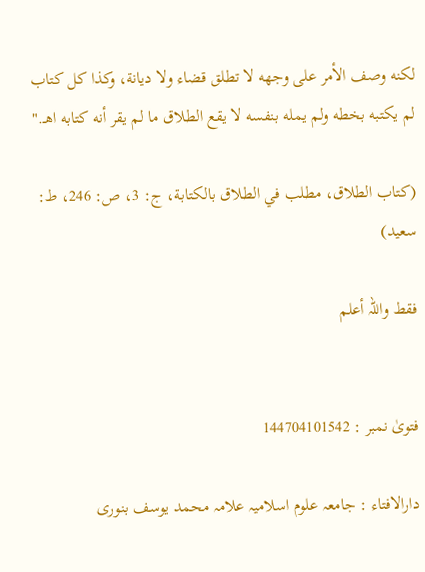لكنه وصف الأمر على وجهه لا تطلق قضاء ولا ديانة، وكذا كل كتاب لم يكتبه بخطه ولم يمله بنفسه لا يقع الطلاق ما لم يقر أنه كتابه اهـ."

(كتاب الطلاق، مطلب في الطلاق بالكتابة، ج: 3، ص: 246، ط: سعيد)

فقط واللہ أعلم


فتویٰ نمبر : 144704101542

دارالافتاء : جامعہ علوم اسلامیہ علامہ محمد یوسف بنوری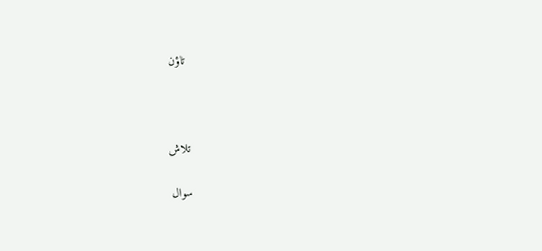ٹاؤن



تلاش

سوال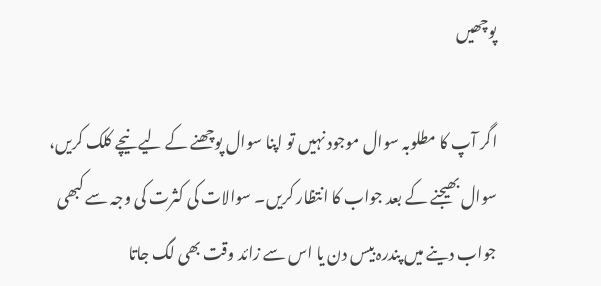پوچھیں

اگر آپ کا مطلوبہ سوال موجود نہیں تو اپنا سوال پوچھنے کے لیے نیچے کلک کریں، سوال بھیجنے کے بعد جواب کا انتظار کریں۔ سوالات کی کثرت کی وجہ سے کبھی جواب دینے میں پندرہ بیس دن یا اس سے زائد وقت بھی لگ جاتا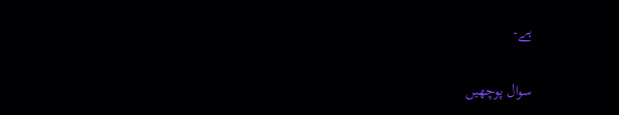ہے۔

سوال پوچھیں